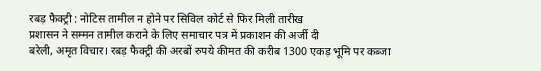रबड़ फैक्ट्री : नोटिस तामील न होने पर सिविल कोर्ट से फिर मिली तारीख
प्रशासन ने सम्मन तामील कराने के लिए समाचार पत्र में प्रकाशन की अर्जी दी
बरेली, अमृत विचार। रबड़ फैक्ट्री की अरबों रुपये कीमत की करीब 1300 एकड़ भूमि पर कब्जा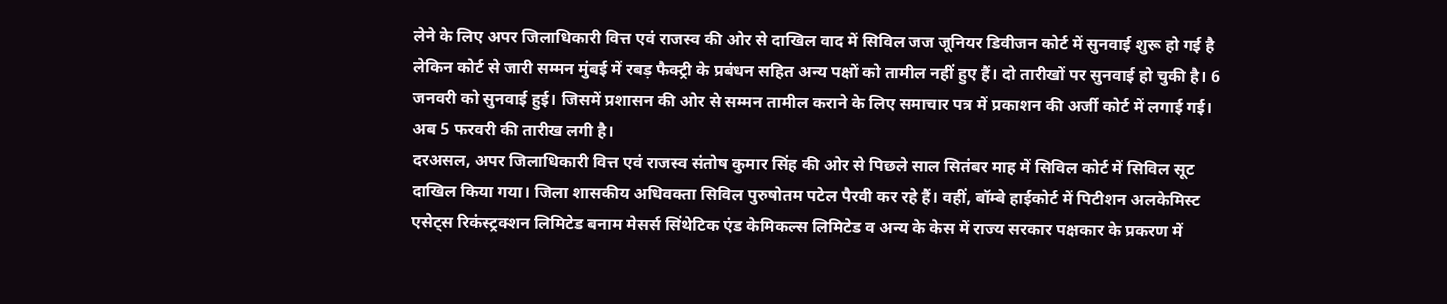लेने के लिए अपर जिलाधिकारी वित्त एवं राजस्व की ओर से दाखिल वाद में सिविल जज जूनियर डिवीजन कोर्ट में सुनवाई शुरू हो गई है लेकिन कोर्ट से जारी सम्मन मुंबई में रबड़ फैक्ट्री के प्रबंधन सहित अन्य पक्षों को तामील नहीं हुए हैं। दो तारीखों पर सुनवाई हो चुकी है। 6 जनवरी को सुनवाई हुई। जिसमें प्रशासन की ओर से सम्मन तामील कराने के लिए समाचार पत्र में प्रकाशन की अर्जी कोर्ट में लगाई गई। अब 5 फरवरी की तारीख लगी है।
दरअसल, अपर जिलाधिकारी वित्त एवं राजस्व संतोष कुमार सिंह की ओर से पिछले साल सितंबर माह में सिविल कोर्ट में सिविल सूट दाखिल किया गया। जिला शासकीय अधिवक्ता सिविल पुरुषोतम पटेल पैरवी कर रहे हैं। वहीं, बॉम्बे हाईकोर्ट में पिटीशन अलकेमिस्ट एसेट्स रिकंस्ट्रक्शन लिमिटेड बनाम मेसर्स सिंथेटिक एंड केमिकल्स लिमिटेड व अन्य के केस में राज्य सरकार पक्षकार के प्रकरण में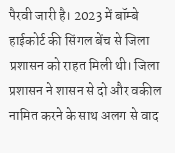पैरवी जारी है। 2023 में बॉम्बे हाईकोर्ट की सिंगल बेंच से जिला प्रशासन को राहत मिली थी। जिला प्रशासन ने शासन से दो और वकील नामित करने के साथ अलग से वाद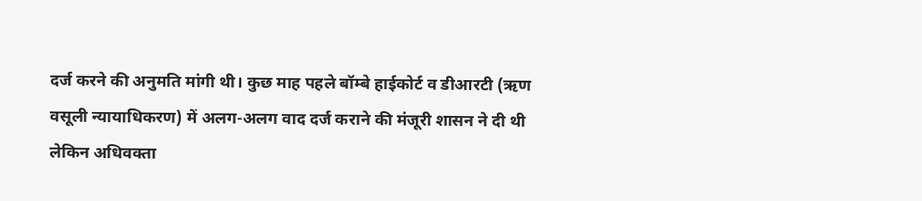दर्ज करने की अनुमति मांगी थी। कुछ माह पहले बॉम्बे हाईकोर्ट व डीआरटी (ऋण वसूली न्यायाधिकरण) में अलग-अलग वाद दर्ज कराने की मंजूरी शासन ने दी थी लेकिन अधिवक्ता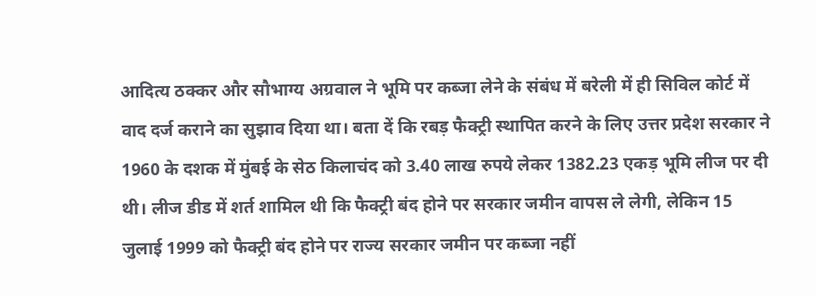आदित्य ठक्कर और सौभाग्य अग्रवाल ने भूमि पर कब्जा लेने के संबंध में बरेली में ही सिविल कोर्ट में वाद दर्ज कराने का सुझाव दिया था। बता दें कि रबड़ फैक्ट्री स्थापित करने के लिए उत्तर प्रदेश सरकार ने 1960 के दशक में मुंबई के सेठ किलाचंद को 3.40 लाख रुपये लेकर 1382.23 एकड़ भूमि लीज पर दी थी। लीज डीड में शर्त शामिल थी कि फैक्ट्री बंद होने पर सरकार जमीन वापस ले लेगी, लेकिन 15 जुलाई 1999 को फैक्ट्री बंद होने पर राज्य सरकार जमीन पर कब्जा नहीं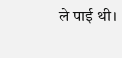ले पाई थी।